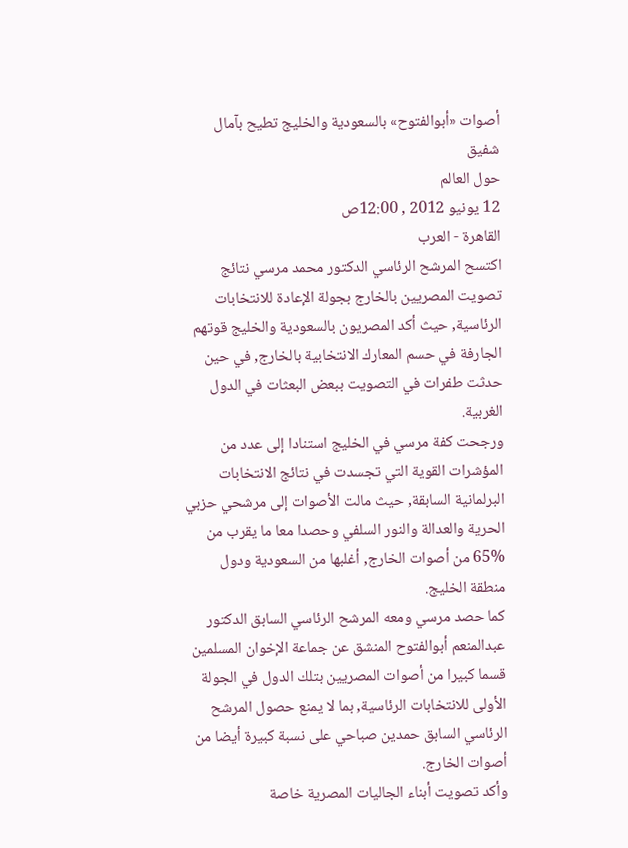أصوات «أبوالفتوح» بالسعودية والخليج تطيح بآمال شفيق
حول العالم
12 يونيو 2012 , 12:00ص
القاهرة - العرب
اكتسح المرشح الرئاسي الدكتور محمد مرسي نتائج تصويت المصريين بالخارج بجولة الإعادة للانتخابات الرئاسية, حيث أكد المصريون بالسعودية والخليج قوتهم الجارفة في حسم المعارك الانتخابية بالخارج, في حين حدثت طفرات في التصويت ببعض البعثات في الدول الغربية.
ورجحت كفة مرسي في الخليج استنادا إلى عدد من المؤشرات القوية التي تجسدت في نتائج الانتخابات البرلمانية السابقة, حيث مالت الأصوات إلى مرشحي حزبي الحرية والعدالة والنور السلفي وحصدا معا ما يقرب من %65 من أصوات الخارج, أغلبها من السعودية ودول منطقة الخليج.
كما حصد مرسي ومعه المرشح الرئاسي السابق الدكتور عبدالمنعم أبوالفتوح المنشق عن جماعة الإخوان المسلمين قسما كبيرا من أصوات المصريين بتلك الدول في الجولة الأولى للانتخابات الرئاسية, بما لا يمنع حصول المرشح الرئاسي السابق حمدين صباحي على نسبة كبيرة أيضا من أصوات الخارج.
وأكد تصويت أبناء الجاليات المصرية خاصة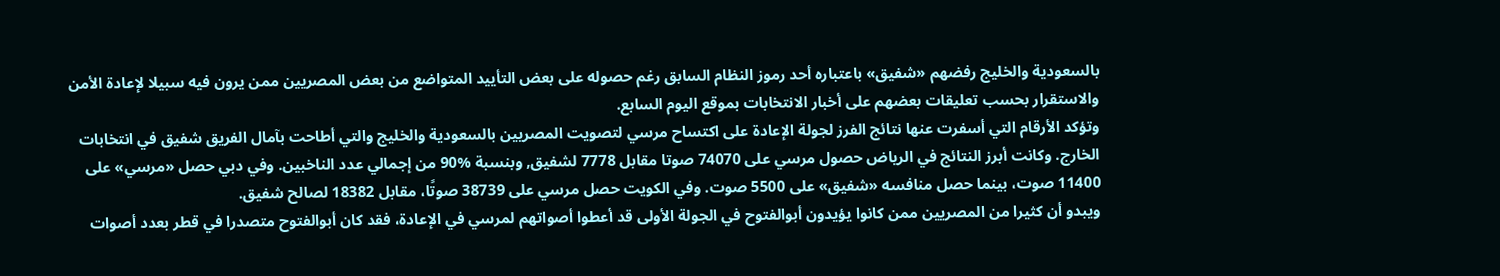بالسعودية والخليج رفضهم «شفيق» باعتباره أحد رموز النظام السابق رغم حصوله على بعض التأييد المتواضع من بعض المصريين ممن يرون فيه سبيلا لإعادة الأمن والاستقرار بحسب تعليقات بعضهم على أخبار الانتخابات بموقع اليوم السابع.
وتؤكد الأرقام التي أسفرت عنها نتائج الفرز لجولة الإعادة على اكتساح مرسي لتصويت المصريين بالسعودية والخليج والتي أطاحت بآمال الفريق شفيق في انتخابات الخارج. وكانت أبرز النتائج في الرياض حصول مرسي على 74070 صوتا مقابل 7778 لشفيق, وبنسبة %90 من إجمالي عدد الناخبين. وفي دبي حصل «مرسي» على 11400 صوت، بينما حصل منافسه «شفيق» على 5500 صوت. وفي الكويت حصل مرسي على 38739 صوتًا، مقابل 18382 لصالح شفيق.
ويبدو أن كثيرا من المصريين ممن كانوا يؤيدون أبوالفتوح في الجولة الأولى قد أعطوا أصواتهم لمرسي في الإعادة، فقد كان أبوالفتوح متصدرا في قطر بعدد أصوات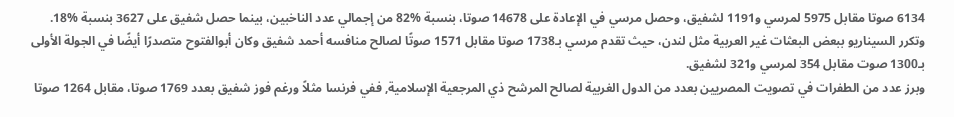6134 صوتا مقابل 5975 لمرسي و1191 لشفيق، وحصل مرسي في الإعادة على 14678 صوتا، بنسبة %82 من إجمالي عدد الناخبين، بينما حصل شفيق على 3627 بنسبة %18.
وتكرر السيناريو ببعض البعثات غير العربية مثل لندن، حيث تقدم مرسي بـ1738 صوتا مقابل 1571 صوتًا لصالح منافسه أحمد شفيق وكان أبوالفتوح متصدرًا أيضًا في الجولة الأولى بـ1300 صوت مقابل 354 لمرسي و321 لشفيق.
وبرز عدد من الطفرات في تصويت المصريين بعدد من الدول الغربية لصالح المرشح ذي المرجعية الإسلامية, ففي فرنسا مثلاً ورغم فوز شفيق بعدد 1769 صوتا، مقابل 1264 صوتا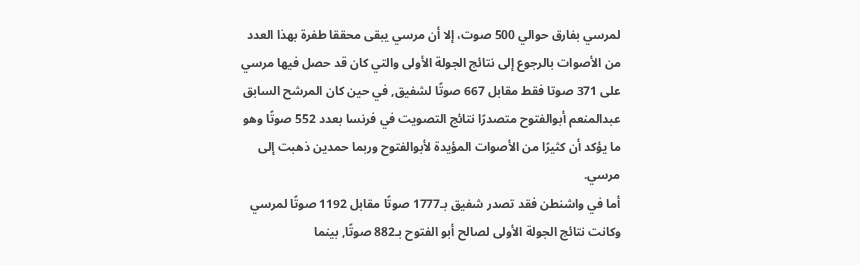لمرسي بفارق حوالي 500 صوت، إلا أن مرسي يبقى محققا طفرة بهذا العدد من الأصوات بالرجوع إلى نتائج الجولة الأولى والتي كان قد حصل فيها مرسي على 371 صوتا فقط مقابل 667 صوتًا لشفيق, في حين كان المرشح السابق عبدالمنعم أبوالفتوح متصدرًا نتائج التصويت في فرنسا بعدد 552 صوتًا وهو ما يؤكد أن كثيرًا من الأصوات المؤيدة لأبوالفتوح وربما حمدين ذهبت إلى مرسي.
أما في واشنطن فقد تصدر شفيق بـ1777 صوتًا مقابل 1192 صوتًا لمرسي وكانت نتائج الجولة الأولى لصالح أبو الفتوح بـ882 صوتًا, بينما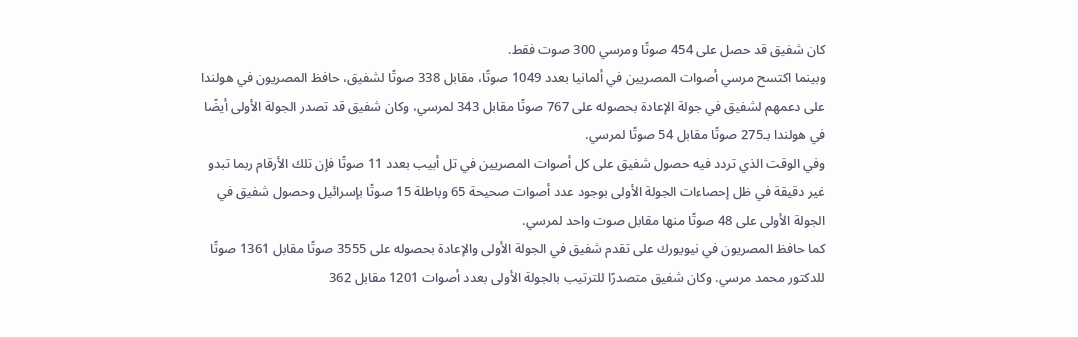كان شفيق قد حصل على 454 صوتًا ومرسي 300 صوت فقط.
وبينما اكتسح مرسي أصوات المصريين في ألمانيا بعدد 1049 صوتًا، مقابل 338 صوتًا لشفيق، حافظ المصريون في هولندا على دعمهم لشفيق في جولة الإعادة بحصوله على 767 صوتًا مقابل 343 لمرسي، وكان شفيق قد تصدر الجولة الأولى أيضًا في هولندا بـ275 صوتًا مقابل 54 صوتًا لمرسي.
وفي الوقت الذي تردد فيه حصول شفيق على كل أصوات المصريين في تل أبيب بعدد 11 صوتًا فإن تلك الأرقام ربما تبدو غير دقيقة في ظل إحصاءات الجولة الأولى بوجود عدد أصوات صحيحة 65 وباطلة 15 صوتًا بإسرائيل وحصول شفيق في الجولة الأولى على 48 صوتًا منها مقابل صوت واحد لمرسي.
كما حافظ المصريون في نيويورك على تقدم شفيق في الجولة الأولى والإعادة بحصوله على 3555 صوتًا مقابل 1361 صوتًا للدكتور محمد مرسي. وكان شفيق متصدرًا للترتيب بالجولة الأولى بعدد أصوات 1201 مقابل 362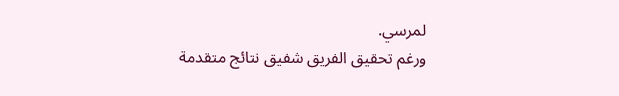لمرسي.
ورغم تحقيق الفريق شفيق نتائج متقدمة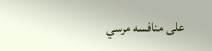على منافسه مرسي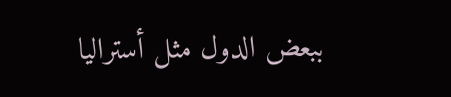ببعض الدول مثل أستراليا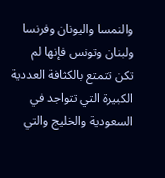والنمسا واليونان وفرنسا ولبنان وتونس فإنها لم تكن تتمتع بالكثافة العددية الكبيرة التي تتواجد في السعودية والخليج والتي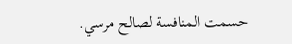حسمت المنافسة لصالح مرسي.